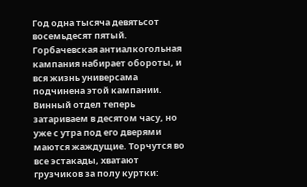Год одна тысяча девятьсот восемьдесят пятый. Горбачевская антиалкогольная кампания набирает обороты, и вся жизнь универсама подчинена этой кампании. Винный отдел теперь затариваем в десятом часу, но уже с утра под его дверями маются жаждущие. Торчутся во все эстакады, хватают грузчиков за полу куртки: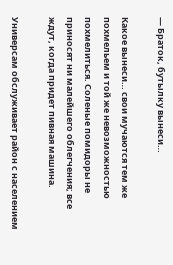— Браток, бутылку вынеси…

Какое вынеси… свои мучаются тем же похмельем и той же невозможностью похмелиться. Соленые помидоры не приносят ни малейшего облегчения; все ждут, когда придет пивная машина.

Универсам обслуживает район с населением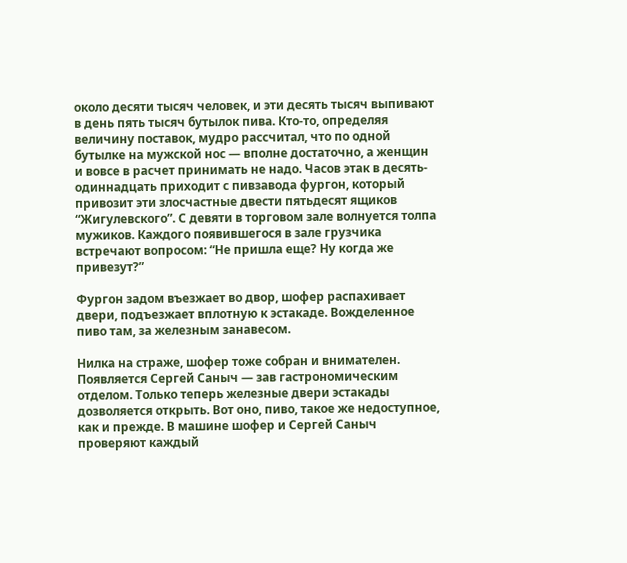около десяти тысяч человек, и эти десять тысяч выпивают в день пять тысяч бутылок пива. Кто-то, определяя величину поставок, мудро рассчитал, что по одной бутылке на мужской нос — вполне достаточно, а женщин и вовсе в расчет принимать не надо. Часов этак в десять-одиннадцать приходит с пивзавода фургон, который привозит эти злосчастные двести пятьдесят ящиков “Жигулевского”. С девяти в торговом зале волнуется толпа мужиков. Каждого появившегося в зале грузчика встречают вопросом: “Не пришла еще? Ну когда же привезут?”

Фургон задом въезжает во двор, шофер распахивает двери, подъезжает вплотную к эстакаде. Вожделенное пиво там, за железным занавесом.

Нилка на страже, шофер тоже собран и внимателен. Появляется Сергей Саныч — зав гастрономическим отделом. Только теперь железные двери эстакады дозволяется открыть. Вот оно, пиво, такое же недоступное, как и прежде. В машине шофер и Сергей Саныч проверяют каждый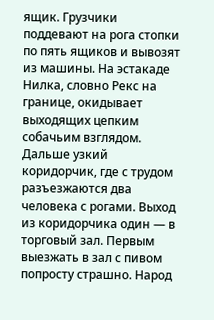ящик. Грузчики поддевают на рога стопки по пять ящиков и вывозят из машины. На эстакаде Нилка, словно Рекс на границе, окидывает выходящих цепким собачьим взглядом. Дальше узкий коридорчик, где с трудом разъезжаются два человека с рогами. Выход из коридорчика один — в торговый зал. Первым выезжать в зал с пивом попросту страшно. Народ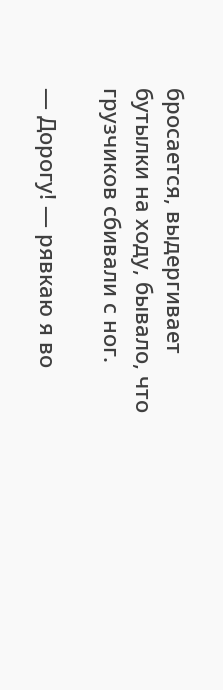бросается, выдергивает бутылки на ходу, бывало, что грузчиков сбивали с ног.

— Дорогу! — рявкаю я во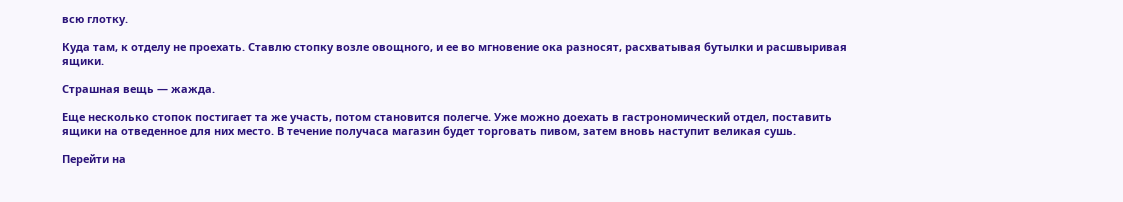всю глотку.

Куда там, к отделу не проехать. Ставлю стопку возле овощного, и ее во мгновение ока разносят, расхватывая бутылки и расшвыривая ящики.

Страшная вещь — жажда.

Еще несколько стопок постигает та же участь, потом становится полегче. Уже можно доехать в гастрономический отдел, поставить ящики на отведенное для них место. В течение получаса магазин будет торговать пивом, затем вновь наступит великая сушь.

Перейти на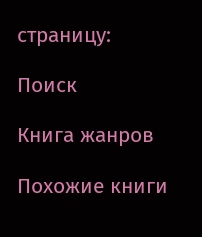страницу:

Поиск

Книга жанров

Похожие книги